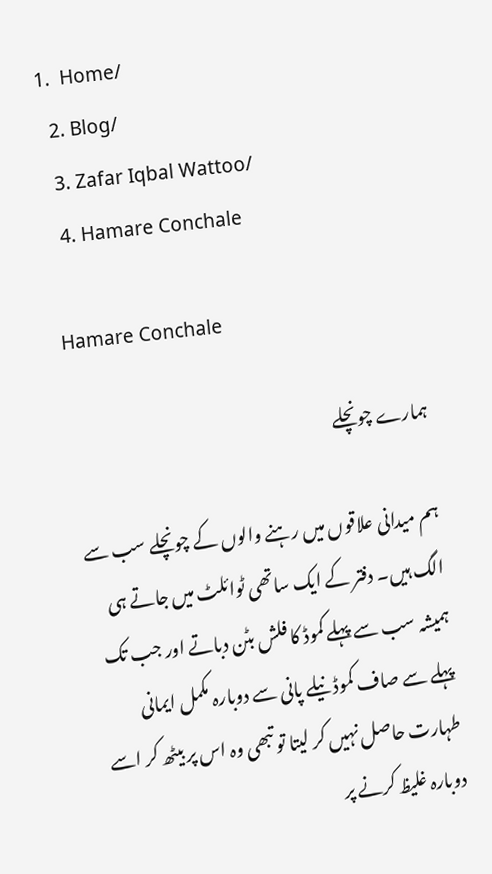1.  Home/
  2. Blog/
  3. Zafar Iqbal Wattoo/
  4. Hamare Conchale

Hamare Conchale

ہمارے چونچلے

ہم میدانی علاقوں میں رہنے والوں کے چونچلے سب سے الگ ہیں۔ دفتر کے ایک ساتھی ٹوائلٹ میں جاتے ہی ہمیشہ سب سے پہلے کموڈ کا فلش بٹن دباتے اور جب تک پہلے سے صاف کموڈ نیلے پانی سے دوبارہ مکمل ایمانی طہارت حاصل نہیں کر لیتا تو تبھی وہ اس پر بیٹھ کر اسے دوبارہ غلیظ کرنے پر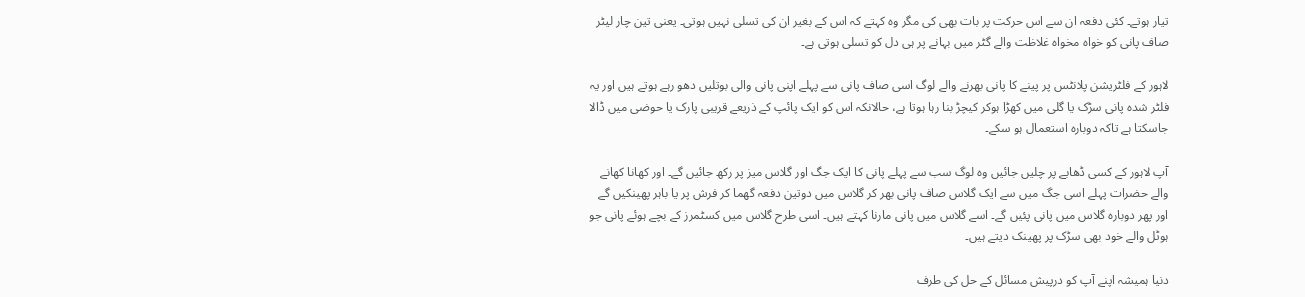تیار ہوتے۔ کئی دفعہ ان سے اس حرکت پر بات بھی کی مگر وہ کہتے کہ اس کے بغیر ان کی تسلی نہیں ہوتی۔ یعنی تین چار لیٹر صاف پانی کو خواہ مخواہ غلاظت والے گٹر میں بہانے پر ہی دل کو تسلی ہوتی ہے۔

لاہور کے فلٹریشن پلانٹس پر پینے کا پانی بھرنے والے لوگ اسی صاف پانی سے پہلے اپنی پانی والی بوتلیں دھو رہے ہوتے ہیں اور یہ فلٹر شدہ پانی سڑک یا گلی میں کھڑا ہوکر کیچڑ بنا رہا ہوتا ہے، حالانکہ اس کو ایک پائپ کے ذریعے قریبی پارک یا حوضی میں ڈالا جاسکتا ہے تاکہ دوبارہ استعمال ہو سکے۔

آپ لاہور کے کسی ڈھابے پر چلیں جائیں وہ لوگ سب سے پہلے پانی کا ایک جگ اور گلاس میز پر رکھ جائیں گے۔ اور کھانا کھانے والے حضرات پہلے اسی جگ میں سے ایک گلاس صاف پانی بھر کر گلاس میں دوتین دفعہ گھما کر فرش پر یا باہر پھینکیں گے اور پھر دوبارہ گلاس میں پانی پئیں گے۔ اسے گلاس میں پانی مارنا کہتے ہیں۔ اسی طرح گلاس میں کسٹمرز کے بچے ہوئے پانی جو ہوٹل والے خود بھی سڑک پر پھینک دیتے ہیں۔

دنیا ہمیشہ اپنے آپ کو درپیش مسائل کے حل کی طرف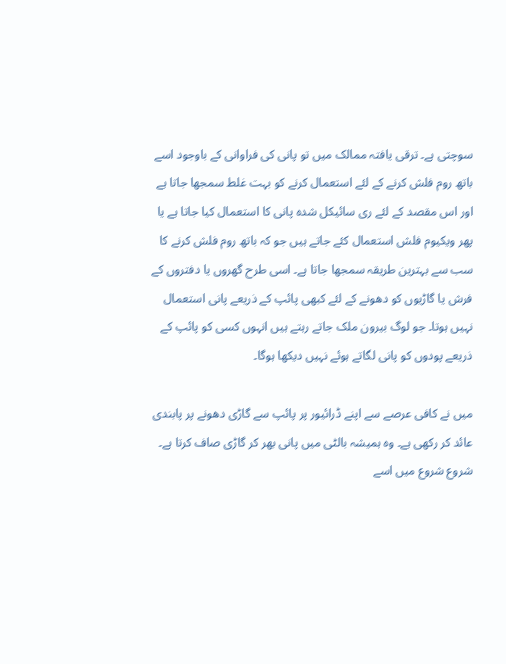سوچتی ہے۔ ترقی یافتہ ممالک میں تو پانی کی فراوانی کے باوجود اسے باتھ روم فلش کرنے کے لئے استعمال کرنے کو بہت غلط سمجھا جاتا ہے اور اس مقصد کے لئے ری سائیکل شدہ پانی کا استعمال کیا جاتا ہے یا پھر ویکیوم فلش استعمال کئے جاتے ہیں جو کہ باتھ روم فلش کرنے کا سب سے بہترین طریقہ سمجھا جاتا ہے۔ اسی طرح گھروں یا دفتروں کے فرش یا گاڑیوں کو دھونے کے لئے کبھی پائپ کے ذریعے پانی استعمال نہیں ہوتا۔ جو لوگ بیرون ملک جاتے رہتے ہیں انہوں کسی کو پائپ کے ذریعے پودوں کو پانی لگاتے ہوئے نہیں دیکھا ہوگا۔

میں نے کافی عرصے سے اپنے ڈرائیور پر پائپ سے گاڑی دھونے پر پابندی عائد کر رکھی ہے۔ وہ ہمیشہ بالٹی میں پانی بھر کر گاڑی صاف کرتا ہے۔ شروع شروع میں اسے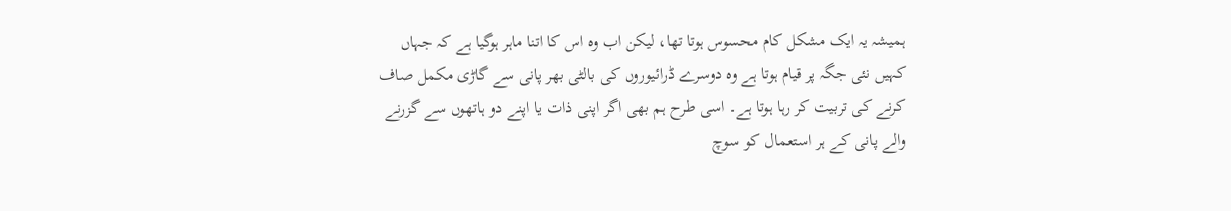ہمیشہ یہ ایک مشکل کام محسوس ہوتا تھا، لیکن اب وہ اس کا اتنا ماہر ہوگیا ہے کہ جہاں کہیں نئی جگہ پر قیام ہوتا ہے وہ دوسرے ڈرائیوروں کی بالٹی بھر پانی سے گاڑی مکمل صاف کرنے کی تربیت کر رہا ہوتا ہے۔ اسی طرح ہم بھی اگر اپنی ذات یا اپنے دو ہاتھوں سے گزرنے والے پانی کے ہر استعمال کو سوچ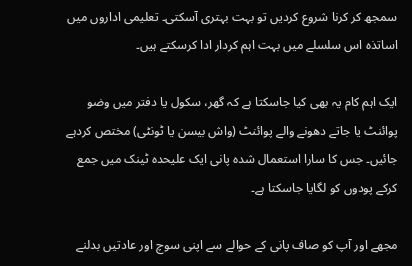سمجھ کر کرنا شروع کردیں تو بہت بہتری آسکتی۔ تعلیمی اداروں میں اساتذہ اس سلسلے میں بہت اہم کردار ادا کرسکتے ہیں۔

ایک اہم کام یہ بھی کیا جاسکتا ہے کہ گھر، سکول یا دفتر میں وضو پوائنٹ یا جاتے دھونے والے پوائنٹ (واش بیسن یا ٹونٹی) مختص کردہے جائیں۔ جس کا سارا استعمال شدہ پانی ایک علیحدہ ٹینک میں جمع کرکے پودوں کو لگایا جاسکتا ہے۔

مجھے اور آپ کو صاف پانی کے حوالے سے اپنی سوچ اور عادتیں بدلنے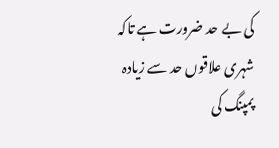کی بے حد ضرورت ہے تاکہ شہری علاقوں حد سے زیادہ پمپنگ کی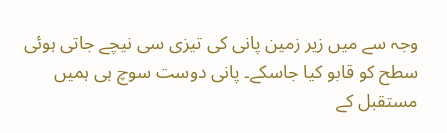وجہ سے میں زیر زمین پانی کی تیزی سی نیچے جاتی ہوئی سطح کو قابو کیا جاسکے۔ پانی دوست سوچ ہی ہمیں مستقبل کے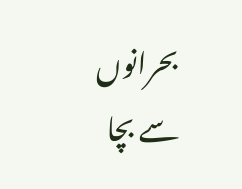بحرانوں سے بچا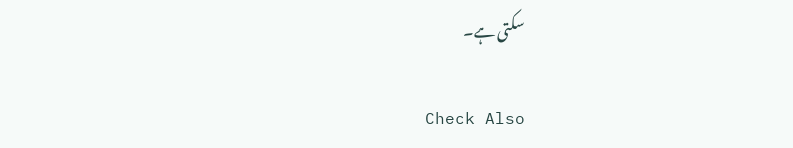سکتی ہے۔

Check Also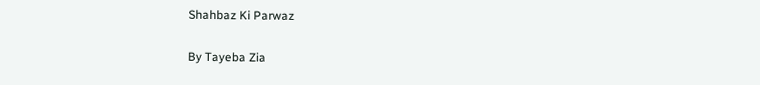Shahbaz Ki Parwaz

By Tayeba Zia